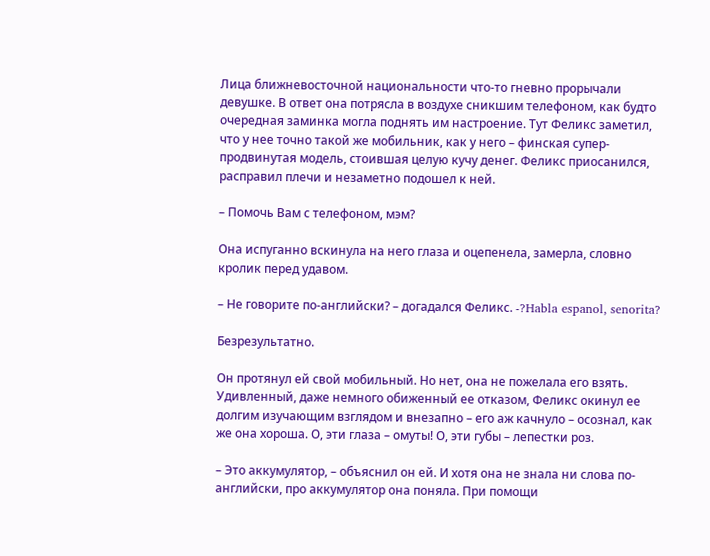Лица ближневосточной национальности что-то гневно прорычали девушке. В ответ она потрясла в воздухе сникшим телефоном, как будто очередная заминка могла поднять им настроение. Тут Феликс заметил, что у нее точно такой же мобильник, как у него – финская супер-продвинутая модель, стоившая целую кучу денег. Феликс приосанился, расправил плечи и незаметно подошел к ней.

– Помочь Вам с телефоном, мэм?

Она испуганно вскинула на него глаза и оцепенела, замерла, словно кролик перед удавом.

– Не говорите по-английски? – догадался Феликс. -?Habla espanol, senorita?

Безрезультатно.

Он протянул ей свой мобильный. Но нет, она не пожелала его взять. Удивленный, даже немного обиженный ее отказом, Феликс окинул ее долгим изучающим взглядом и внезапно – его аж качнуло – осознал, как же она хороша. О, эти глаза – омуты! О, эти губы – лепестки роз.

– Это аккумулятор, – объяснил он ей. И хотя она не знала ни слова по-английски, про аккумулятор она поняла. При помощи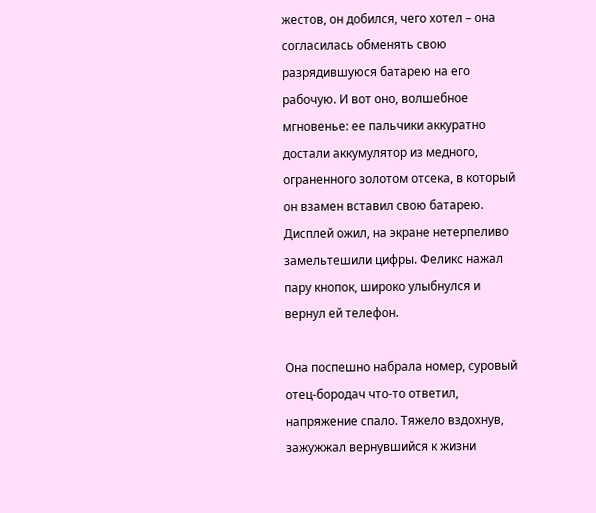жестов, он добился, чего хотел – она согласилась обменять свою разрядившуюся батарею на его рабочую. И вот оно, волшебное мгновенье: ее пальчики аккуратно достали аккумулятор из медного, ограненного золотом отсека, в который он взамен вставил свою батарею. Дисплей ожил, на экране нетерпеливо замельтешили цифры. Феликс нажал пару кнопок, широко улыбнулся и вернул ей телефон.

Она поспешно набрала номер, суровый отец-бородач что-то ответил, напряжение спало. Тяжело вздохнув, зажужжал вернувшийся к жизни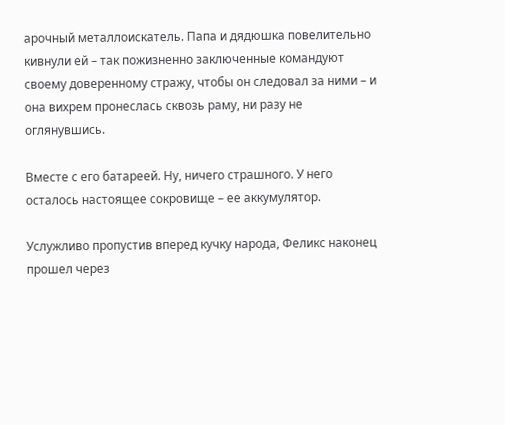арочный металлоискатель. Папа и дядюшка повелительно кивнули ей – так пожизненно заключенные командуют своему доверенному стражу, чтобы он следовал за ними – и она вихрем пронеслась сквозь раму, ни разу не оглянувшись.

Вместе с его батареей. Ну, ничего страшного. У него осталось настоящее сокровище – ее аккумулятор.

Услужливо пропустив вперед кучку народа, Феликс наконец прошел через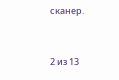сканер.



2 из 13